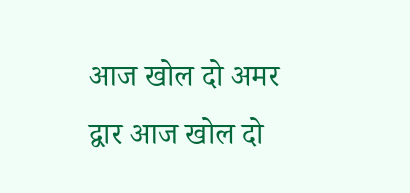आज खोल दो अमर द्वार आज खोल दो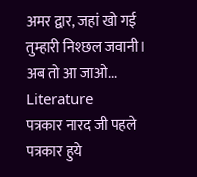अमर द्वार, जहां खो गई तुम्हारी निश्छल जवानी। अब तो आ जाओ...
Literature
पत्रकार नारद जी पहले पत्रकार हुये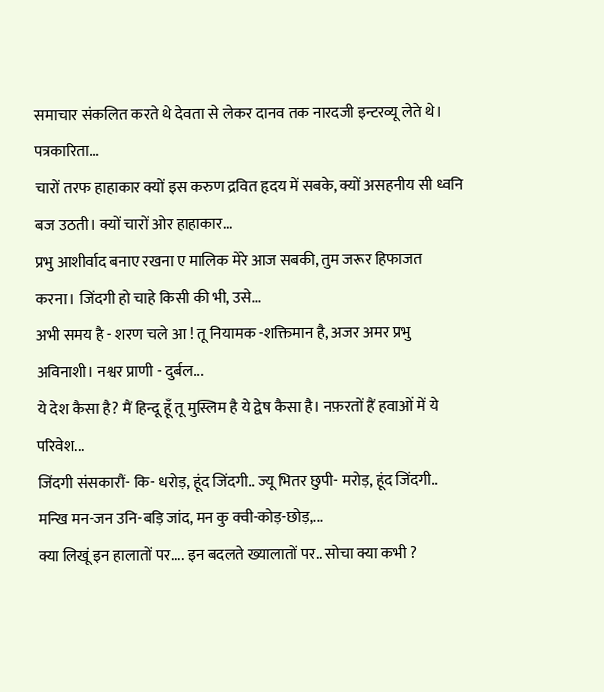समाचार संकलित करते थे देवता से लेकर दानव तक नारदजी इन्टरव्यू लेते थे। पत्रकारिता...
चारों तरफ हाहाकार क्यों इस करुण द्रवित हृदय में सबके, क्यों असहनीय सी ध्वनि बज उठती। क्यों चारों ओर हाहाकार...
प्रभु आशीर्वाद बनाए रखना ए मालिक मेरे आज सबकी, तुम जरूर हिफाजत करना। जिंदगी हो चाहे किसी की भी, उसे...
अभी समय है - शरण चले आ ! तू नियामक -शक्तिमान है, अजर अमर प्रभु अविनाशी। नश्वर प्राणी - दुर्बल...
ये देश कैसा है? मैं हिन्दू हूँ तू मुस्लिम है ये द्वेष कैसा है। नफ़रतों हैं हवाओं में ये परिवेश...
जिंदगी संसकारौं- कि- धरोड़, हूंद जिंदगी.. ज्यू भितर छुपी- मरोड़, हूंद जिंदगी.. मन्खि मन-जन उनि-बड़ि जांद, मन कु क्वी-कोड़-छोड़,...
क्या लिखूं इन हालातों पर.... इन बदलते ख्यालातों पर.. सोचा क्या कभी ?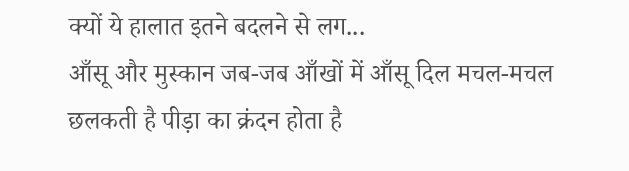क्यों ये हालात इतने बदलने से लग...
आँसू और मुस्कान जब-जब आँखों में आँसू दिल मचल-मचल छलकती है पीड़ा का क्रंदन होता है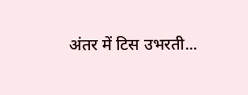अंतर में टिस उभरती...